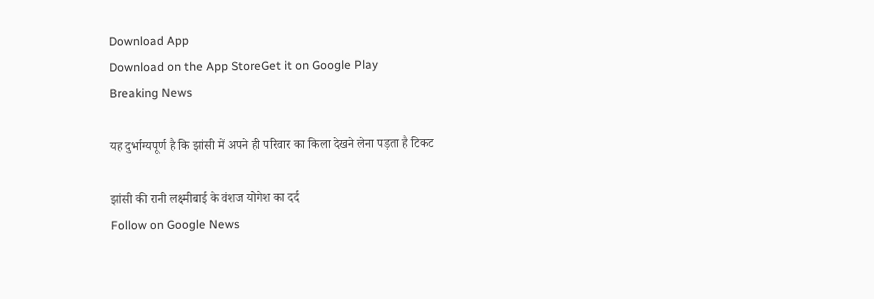Download App
Download on the App StoreGet it on Google Play
Breaking News

यह दुर्भाग्यपूर्ण है कि झांसी में अपने ही परिवार का किला देखने लेना पड़ता है टिकट

झांसी की रानी लक्ष्मीबाई के वंशज योगेश का दर्द
Follow on Google News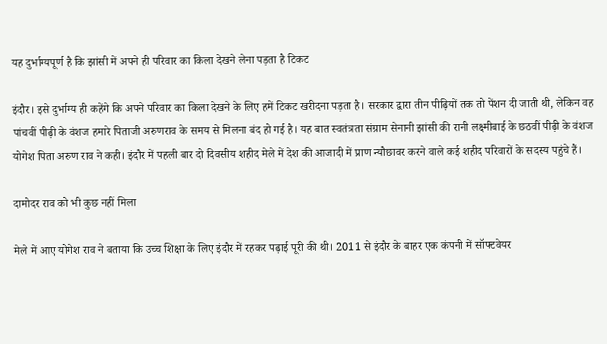यह दुर्भाग्यपूर्ण है कि झांसी में अपने ही परिवार का किला देखने लेना पड़ता है टिकट

इंदौर। इसे दुर्भाग्य ही कहेंगे कि अपने परिवार का किला देखने के लिए हमें टिकट खरीदना पड़ता है। सरकार द्वारा तीन पीढ़ियों तक तो पेंशन दी जाती थी, लेकिन वह पांचवीं पीढ़ी के वंशज हमारे पिताजी अरुणराव के समय से मिलना बंद हो गई है। यह बात स्वतंत्रता संग्राम सेनानी झांसी की रानी लक्ष्मीबाई के छठवीं पीढ़ी के वंशज योगेश पिता अरुण राव ने कही। इंदौर में पहली बार दो दिवसीय शहीद मेले में देश की आजादी में प्राण न्यौछावर करने वाले कई शहीद परिवारों के सदस्य पहुंचे हैं।

दामोदर राव को भी कुछ नहीं मिला

मेले में आए योगेश राव ने बताया कि उच्च शिक्षा के लिए इंदौर में रहकर पढ़ाई पूरी की थी। 2011 से इंदौर के बाहर एक कंपनी में सॉफ्टवेयर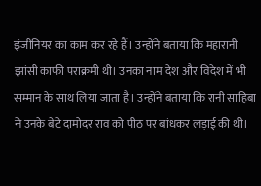इंजीनियर का काम कर रहे हैं। उन्होंने बताया कि महारानी झांसी काफी पराक्रमी थी। उनका नाम देश और विदेश में भी सम्मान के साथ लिया जाता है। उन्होंने बताया कि रानी साहिबा ने उनके बेटे दामोदर राव को पीठ पर बांधकर लड़ाई की थी।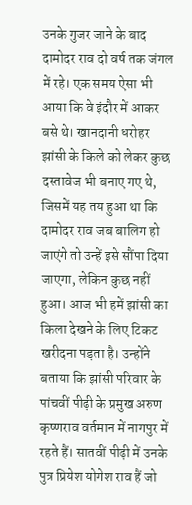उनके गुजर जाने के बाद दामोदर राव दो वर्ष तक जंगल में रहे। एक समय ऐसा भी आया कि वे इंदौर में आकर बसे थे। खानदानी धरोहर झांसी के किले को लेकर कुछ दस्तावेज भी बनाए गए थे, जिसमें यह तय हुआ था कि दामोदर राव जब बालिग हो जाएंगे तो उन्हें इसे सौंपा दिया जाएगा, लेकिन कुछ नहीं हुआ। आज भी हमें झांसी का किला देखने के लिए टिकट खरीदना पड़ता है। उन्होंने बताया कि झांसी परिवार के पांचवीं पीढ़ी के प्रमुख अरुण कृष्णराव वर्तमान में नागपुर में रहते हैं। सातवीं पीढ़ी में उनके पुत्र प्रियेश योगेश राव हैं जो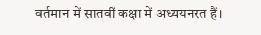वर्तमान में सातवीं कक्षा में अध्ययनरत हैं।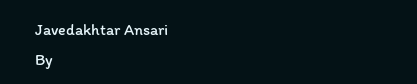Javedakhtar Ansari
By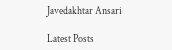Javedakhtar Ansari

Latest Posts